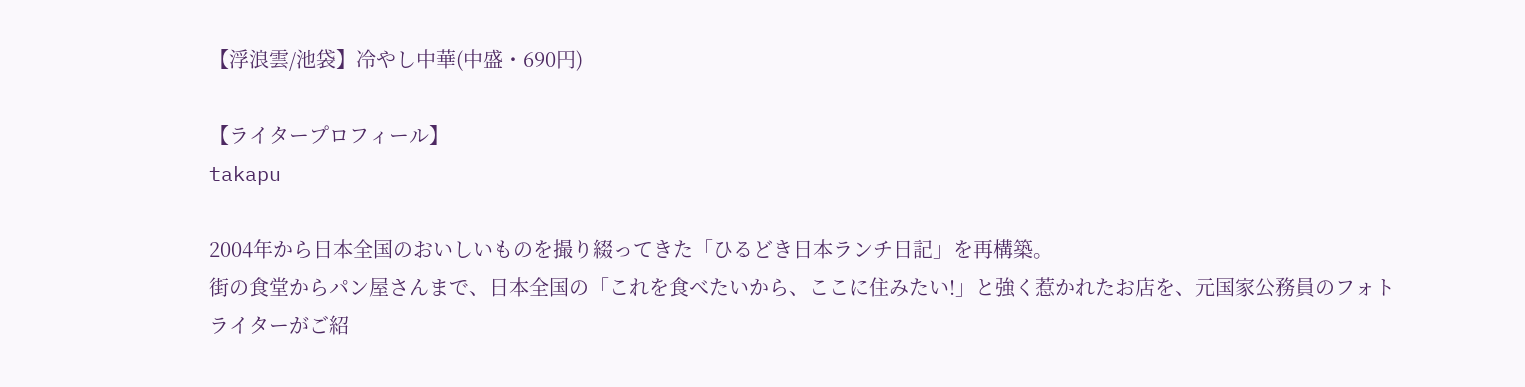【浮浪雲/池袋】冷やし中華(中盛・690円)

【ライタープロフィール】
takapu

2004年から日本全国のおいしいものを撮り綴ってきた「ひるどき日本ランチ日記」を再構築。
街の食堂からパン屋さんまで、日本全国の「これを食べたいから、ここに住みたい!」と強く惹かれたお店を、元国家公務員のフォトライターがご紹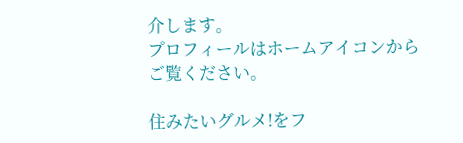介します。
プロフィールはホームアイコンからご覧ください。

住みたいグルメ!をフ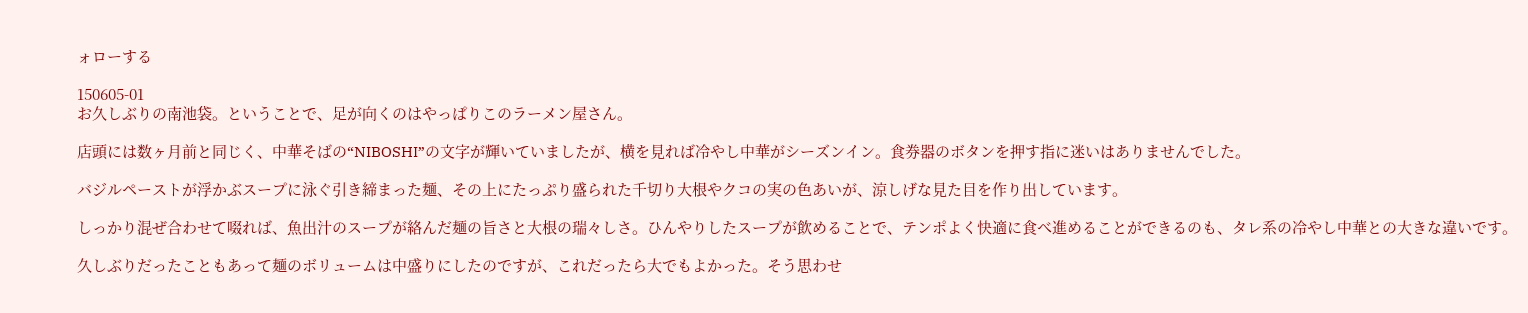ォローする

150605-01
お久しぶりの南池袋。ということで、足が向くのはやっぱりこのラーメン屋さん。

店頭には数ヶ月前と同じく、中華そばの“NIBOSHI”の文字が輝いていましたが、横を見れば冷やし中華がシーズンイン。食券器のボタンを押す指に迷いはありませんでした。

バジルペーストが浮かぶスープに泳ぐ引き締まった麺、その上にたっぷり盛られた千切り大根やクコの実の色あいが、涼しげな見た目を作り出しています。

しっかり混ぜ合わせて啜れば、魚出汁のスープが絡んだ麺の旨さと大根の瑞々しさ。ひんやりしたスープが飲めることで、テンポよく快適に食べ進めることができるのも、タレ系の冷やし中華との大きな違いです。

久しぶりだったこともあって麺のボリュームは中盛りにしたのですが、これだったら大でもよかった。そう思わせ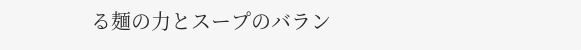る麺の力とスープのバラン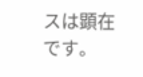スは顕在です。